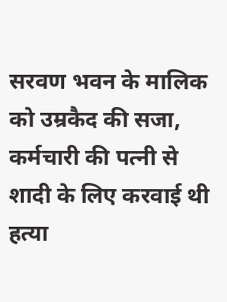सरवण भवन के मालिक को उम्रकैद की सजा, कर्मचारी की पत्नी से शादी के लिए करवाई थी हत्या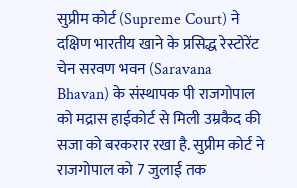सुप्रीम कोर्ट (Supreme Court) ने दक्षिण भारतीय खाने के प्रसिद्ध रेस्टोरेंट चेन सरवण भवन (Saravana Bhavan) के संस्थापक पी राजगोपाल को मद्रास हाईकोर्ट से मिली उम्रकैद की सजा को बरकरार रखा है. सुप्रीम कोर्ट ने राजगोपाल को 7 जुलाई तक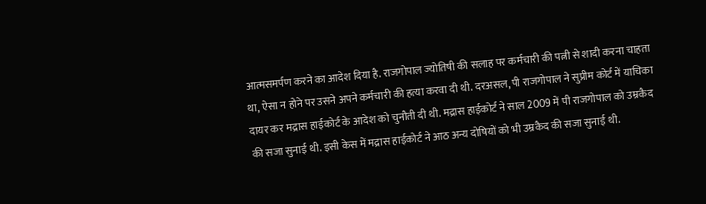आत्मसमर्पण करने का आदेश दिया है. राजगोपाल ज्योतिषी की सलाह पर कर्मचारी की पत्नी से शादी करना चाहता था, ऐसा न होने पर उसने अपने कर्मचारी की हत्या करवा दी थी. दरअसल, पी राजगोपाल ने सुप्रीम कोर्ट में याचिका दायर कर मद्रास हाईकोर्ट के आदेश को चुनौती दी थी. मद्रास हाईकोर्ट ने साल 2009 में पी राजगोपाल को उम्रकैद की सजा सुनाई थी. इसी केस में मद्रास हाईकोर्ट ने आठ अन्य दोषियों को भी उम्रकैद की सजा सुनाई थी.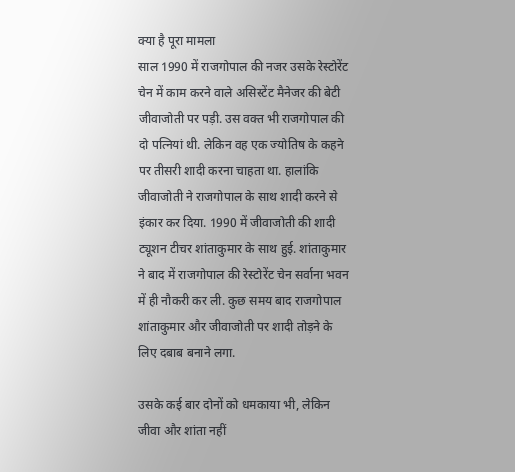क्या है पूरा मामला
साल 1990 में राजगोपाल की नजर उसके रेस्टोरेंट चेन में काम करने वाले असिस्टेंट मैनेजर की बेटी जीवाजोती पर पड़ी. उस वक्त भी राजगोपाल की दो पत्नियां थी. लेकिन वह एक ज्योतिष के कहने पर तीसरी शादी करना चाहता था. हालांकि जीवाजोती ने राजगोपाल के साथ शादी करने से इंकार कर दिया. 1990 में जीवाजोती की शादी ट्यूशन टीचर शांताकुमार के साथ हुई. शांताकुमार ने बाद में राजगोपाल की रेस्टोरेंट चेन सर्वाना भवन में ही नौकरी कर ली. कुछ समय बाद राजगोपाल शांताकुमार और जीवाजोती पर शादी तोड़ने के लिए दबाब बनाने लगा.

उसके कई बार दोनों को धमकाया भी, लेकिन जीवा और शांता नहीं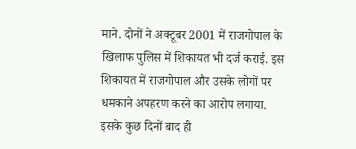माने. दोनों ने अक्टूबर 2001 में राजगोपाल के खिलाफ पुलिस में शिकायत भी दर्ज कराई. इस शिकायत में राजगोपाल और उसके लोगों पर धमकाने अपहरण करने का आरोप लगाया. इसके कुछ दिनों बाद ही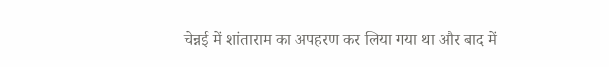चेन्नई में शांताराम का अपहरण कर लिया गया था और बाद में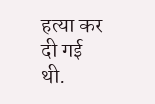हत्या कर दी गई थी.